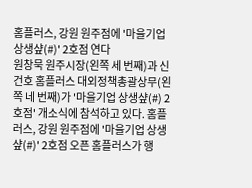홈플러스, 강원 원주점에 '마을기업 상생샾(#)' 2호점 연다
원창묵 원주시장(왼쪽 세 번째)과 신건호 홈플러스 대외정책총괄상무(왼쪽 네 번째)가 '마을기업 상생샾(#) 2호점' 개소식에 참석하고 있다. 홈플러스, 강원 원주점에 '마을기업 상생샾(#)' 2호점 오픈 홈플러스가 행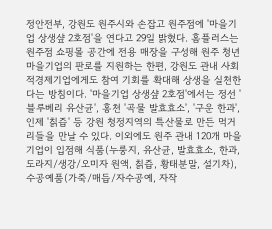정안전부, 강원도 원주시와 손잡고 원주점에 '마을기업 상생샾 2호점'을 연다고 29일 밝혔다. 홈플러스는 원주점 쇼핑몰 공간에 전용 매장을 구성해 원주 청년 마을기업의 판로를 지원하는 한편, 강원도 관내 사회적경제기업에게도 참여 기회를 확대해 상생을 실천한다는 방침이다. '마을기업 상생샾 2호점'에서는 정선 '블루베리 유산균', 홍천 '곡물 발효효소', '구운 한과', 인제 '칡즙' 등 강원 청정지역의 특산물로 만든 먹거리들을 만날 수 있다. 이외에도 원주 관내 120개 마을기업이 입점해 식품(누룽지, 유산균, 발효효소, 한과, 도라지/생강/오미자 원액, 칡즙, 황태분말, 설기차), 수공예품(가죽/매듭/자수공예, 자작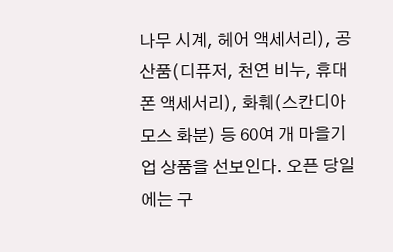나무 시계, 헤어 액세서리), 공산품(디퓨저, 천연 비누, 휴대폰 액세서리), 화훼(스칸디아모스 화분) 등 60여 개 마을기업 상품을 선보인다. 오픈 당일에는 구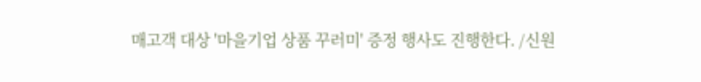매고객 대상 '마을기업 상품 꾸러미' 증정 행사도 진행한다. /신원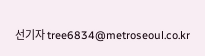선기자 tree6834@metroseoul.co.kr